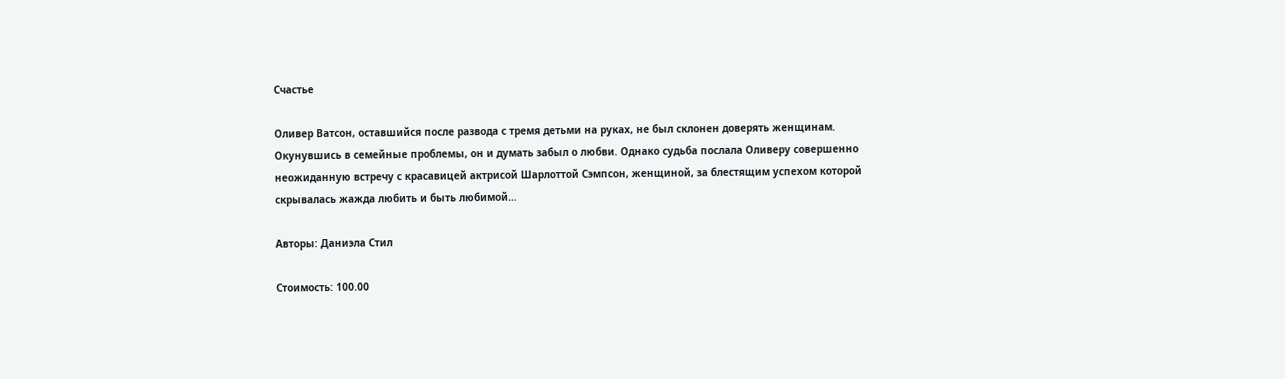Счастье

Оливер Ватсон, оставшийся после развода с тремя детьми на руках, не был склонен доверять женщинам. Окунувшись в семейные проблемы, он и думать забыл о любви. Однако судьба послала Оливеру совершенно неожиданную встречу с красавицей актрисой Шарлоттой Сэмпсон, женщиной, за блестящим успехом которой скрывалась жажда любить и быть любимой…

Авторы: Даниэла Стил

Стоимость: 100.00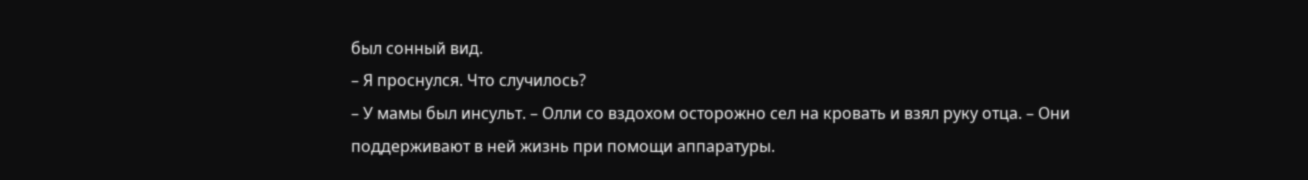был сонный вид.
– Я проснулся. Что случилось?
– У мамы был инсульт. – Олли со вздохом осторожно сел на кровать и взял руку отца. – Они поддерживают в ней жизнь при помощи аппаратуры.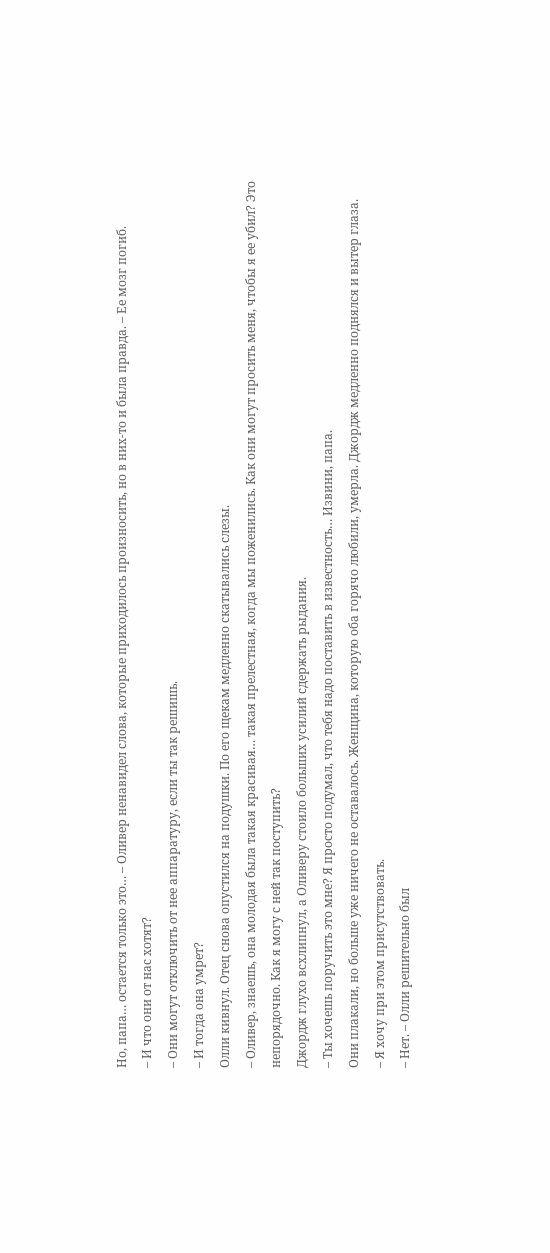Но, папа… остается только это… – Оливер ненавидел слова, которые приходилось произносить, но в них-то и была правда. – Ее мозг погиб.
– И что они от нас хотят?
– Они могут отключить от нее аппаратуру, если ты так решишь.
– И тогда она умрет?
Олли кивнул. Отец снова опустился на подушки. По его щекам медленно скатывались слезы.
– Оливер, знаешь, она молодая была такая красивая… такая прелестная, когда мы поженились. Как они могут просить меня, чтобы я ее убил? Это непорядочно. Как я могу с ней так поступить?
Джордж глухо всхлипнул, а Оливеру стоило больших усилий сдержать рыдания.
– Ты хочешь поручить это мне? Я просто подумал, что тебя надо поставить в известность… Извини, папа.
Они плакали, но больше уже ничего не оставалось. Женщина, которую оба горячо любили, умерла. Джордж медленно поднялся и вытер глаза.
– Я хочу при этом присутствовать.
– Нет. – Олли решительно был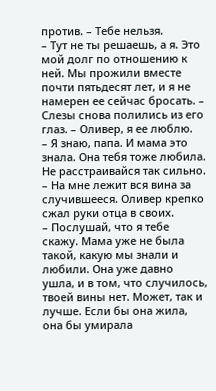против. – Тебе нельзя.
– Тут не ты решаешь, а я. Это мой долг по отношению к ней. Мы прожили вместе почти пятьдесят лет, и я не намерен ее сейчас бросать. – Слезы снова полились из его глаз. – Оливер, я ее люблю.
– Я знаю, папа. И мама это знала. Она тебя тоже любила. Не расстраивайся так сильно.
– На мне лежит вся вина за случившееся. Оливер крепко сжал руки отца в своих.
– Послушай, что я тебе скажу. Мама уже не была такой, какую мы знали и любили. Она уже давно ушла, и в том, что случилось, твоей вины нет. Может, так и лучше. Если бы она жила, она бы умирала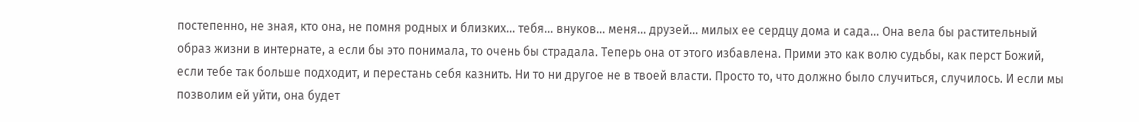постепенно, не зная, кто она, не помня родных и близких… тебя… внуков… меня… друзей… милых ее сердцу дома и сада… Она вела бы растительный образ жизни в интернате, а если бы это понимала, то очень бы страдала. Теперь она от этого избавлена. Прими это как волю судьбы, как перст Божий, если тебе так больше подходит, и перестань себя казнить. Ни то ни другое не в твоей власти. Просто то, что должно было случиться, случилось. И если мы позволим ей уйти, она будет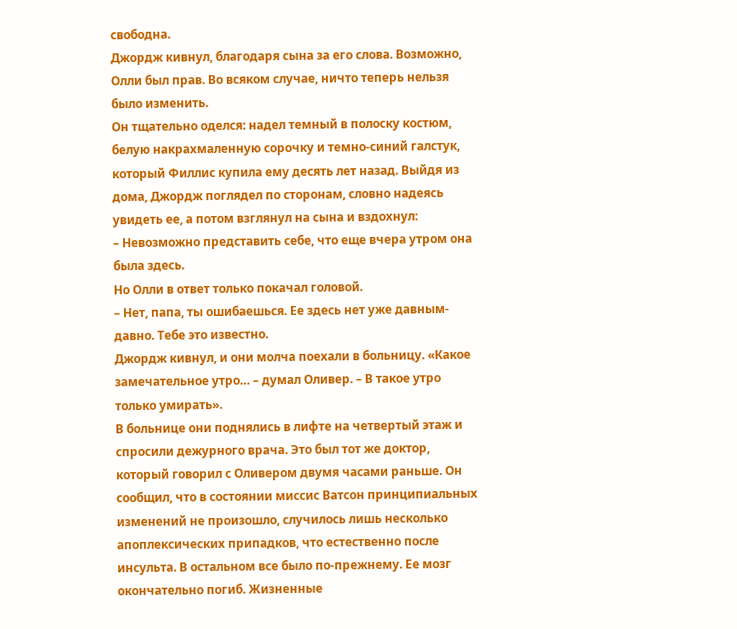свободна.
Джордж кивнул, благодаря сына за его слова. Возможно, Олли был прав. Во всяком случае, ничто теперь нельзя было изменить.
Он тщательно оделся: надел темный в полоску костюм, белую накрахмаленную сорочку и темно-синий галстук, который Филлис купила ему десять лет назад. Выйдя из дома, Джордж поглядел по сторонам, словно надеясь увидеть ее, а потом взглянул на сына и вздохнул:
– Невозможно представить себе, что еще вчера утром она была здесь.
Но Олли в ответ только покачал головой.
– Нет, папа, ты ошибаешься. Ее здесь нет уже давным-давно. Тебе это известно.
Джордж кивнул, и они молча поехали в больницу. «Какое замечательное утро… – думал Оливер. – В такое утро только умирать».
В больнице они поднялись в лифте на четвертый этаж и спросили дежурного врача. Это был тот же доктор, который говорил с Оливером двумя часами раньше. Он сообщил, что в состоянии миссис Ватсон принципиальных изменений не произошло, случилось лишь несколько апоплексических припадков, что естественно после инсульта. В остальном все было по-прежнему. Ее мозг окончательно погиб. Жизненные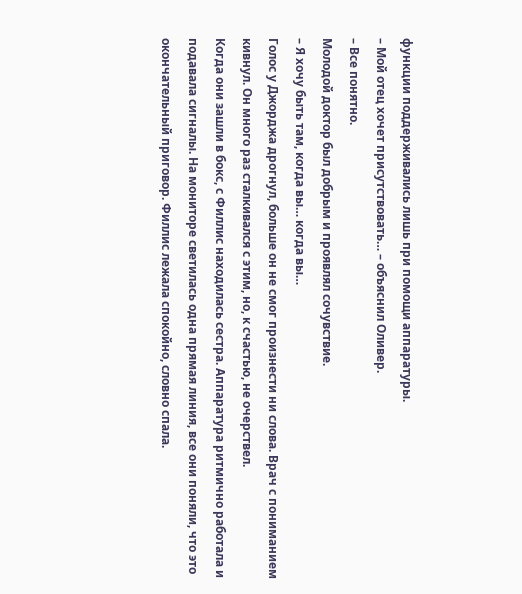функции поддерживались лишь при помощи аппаратуры.
– Мой отец хочет присутствовать… – объяснил Оливер.
– Все понятно.
Молодой доктор был добрым и проявлял сочувствие.
– Я хочу быть там, когда вы… когда вы…
Голос у Джорджа дрогнул, больше он не смог произнести ни слова. Врач с пониманием кивнул. Он много раз сталкивался с этим, но, к счастью, не очерствел.
Когда они зашли в бокс, с Филлис находилась сестра. Аппаратура ритмично работала и подавала сигналы. На мониторе светилась одна прямая линия, все они поняли, что это окончательный приговор. Филлис лежала спокойно, словно спала.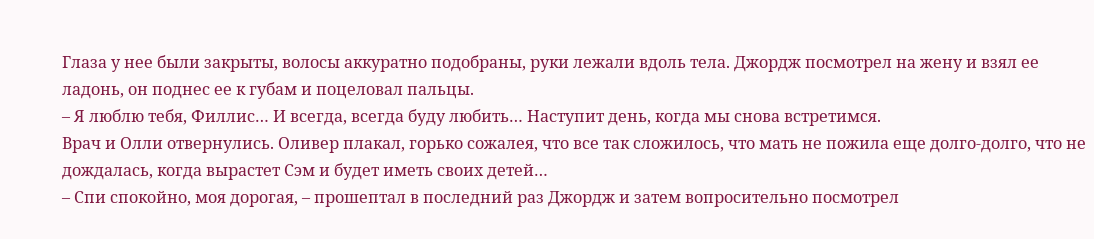Глаза у нее были закрыты, волосы аккуратно подобраны, руки лежали вдоль тела. Джордж посмотрел на жену и взял ее ладонь, он поднес ее к губам и поцеловал пальцы.
– Я люблю тебя, Филлис… И всегда, всегда буду любить… Наступит день, когда мы снова встретимся.
Врач и Олли отвернулись. Оливер плакал, горько сожалея, что все так сложилось, что мать не пожила еще долго-долго, что не дождалась, когда вырастет Сэм и будет иметь своих детей…
– Спи спокойно, моя дорогая, – прошептал в последний раз Джордж и затем вопросительно посмотрел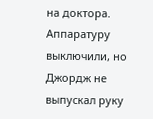на доктора.
Аппаратуру выключили, но Джордж не выпускал руку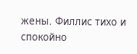жены. Филлис тихо и спокойно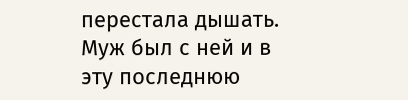перестала дышать. Муж был с ней и в эту последнюю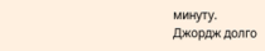минуту.
Джордж долго